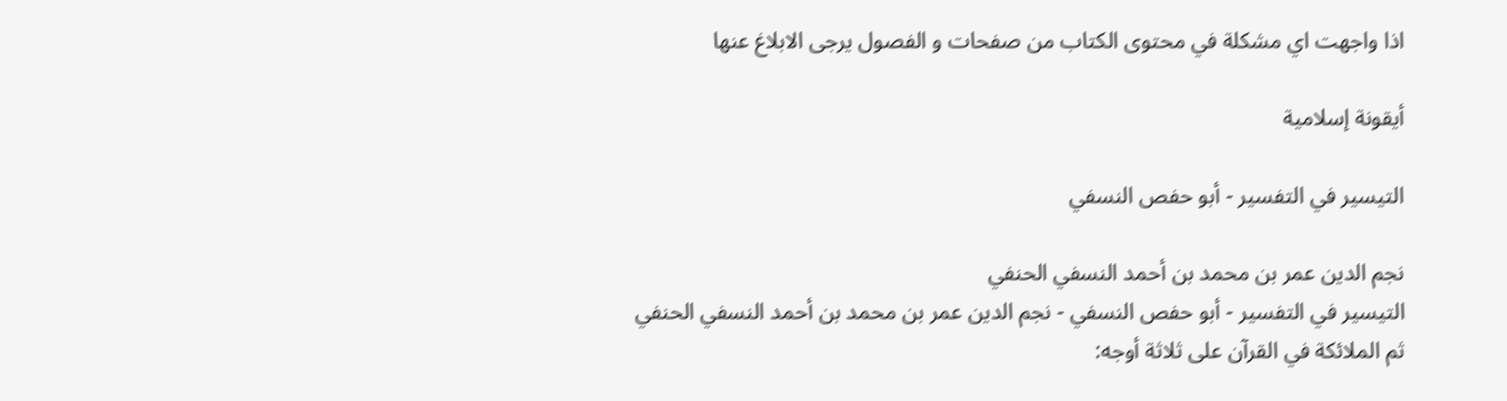اذا واجهت اي مشكلة في محتوى الكتاب من صفحات و الفصول يرجى الابلاغ عنها

أيقونة إسلامية

التيسير في التفسير - أبو حفص النسفي

نجم الدين عمر بن محمد بن أحمد النسفي الحنفي
التيسير في التفسير - أبو حفص النسفي - نجم الدين عمر بن محمد بن أحمد النسفي الحنفي
ثم الملائكة في القرآن على ثلاثة أوجه: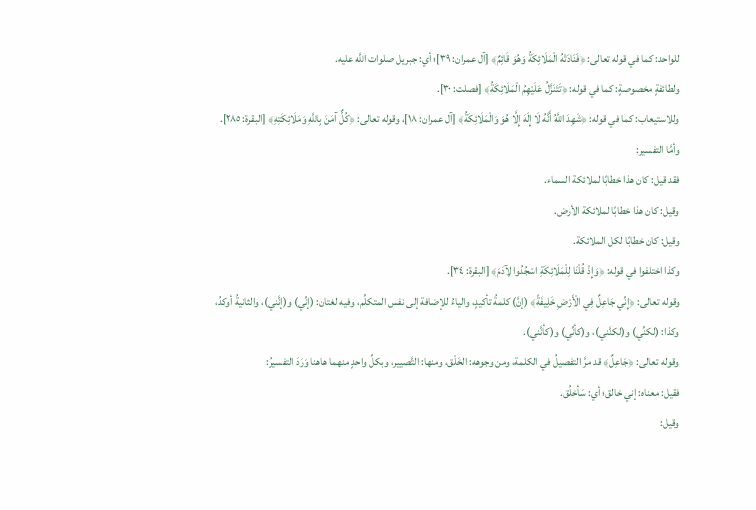للواحد: كما في قوله تعالى: ﴿فَنَادَتْهُ الْمَلَائِكَةُ وَهُوَ قَائِمٌ﴾ [آل عمران: ٣٩]؛ أي: جبريل صلوات اللَّه عليه.
ولطائفةٍ مخصوصةٍ: كما في قوله: ﴿تَتَنَزَّلُ عَلَيْهِمُ الْمَلَائِكَةُ﴾ [فصلت: ٣٠].
وللاستيعاب: كما في قوله: ﴿شَهِدَ اللَّهُ أَنَّهُ لَا إِلَهَ إِلَّا هُوَ وَالْمَلَائِكَةُ﴾ [آل عمران: ١٨]، وقوله تعالى: ﴿كُلٌّ آمَنَ بِاللَّهِ وَمَلَائِكَتِهِ﴾ [البقرة: ٢٨٥].
وأمَّا التفسير:
فقد قيل: كان هذا خطابًا لملائكة السماء.
وقيل: كان هذا خطابًا لملائكة الأرض.
وقيل: كان خطابًا لكل الملائكة.
وكذا اختلفوا في قوله: ﴿وَإِذْ قُلْنَا لِلْمَلَائِكَةِ اسْجُدُوا لِآدَمَ﴾ [البقرة: ٣٤].
وقوله تعالى: ﴿إِنِّي جَاعِلٌ فِي الْأَرْضِ خَلِيفَةً﴾ (إنَّ) كلمةُ تأكيدٍ، والياءُ للإضافة إلى نفس المتكلِّم، وفيه لغتان: (إنِّي) و(إنَّني)، والثانيةُ أوكدُ، وكذا: (لكنِّي) و(لكنَّني)، و(كأنِّي) و(كأنَّني).
وقوله تعالى: ﴿جَاعِلٌ﴾ قد مرَّ التفصيلُ في الكلمة، ومن وجوهه: الخَلْق، ومنها: التَّصيير، وبكلِّ واحدٍ منهما هاهنا وَرَدَ التفسيرُ:
فقيل: معناه: إني خالق؛ أي: سَأخلُق.
وقيل: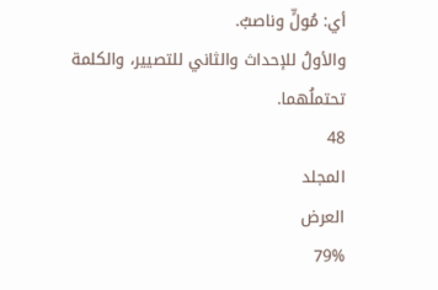أي: مُولٍّ وناصبٌ.
والأولُ للإحداث والثاني للتصيير، والكلمة تحتملُهما.
48
المجلد
العرض
79%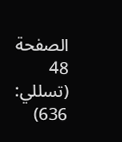الصفحة
48
(تسللي: 636)